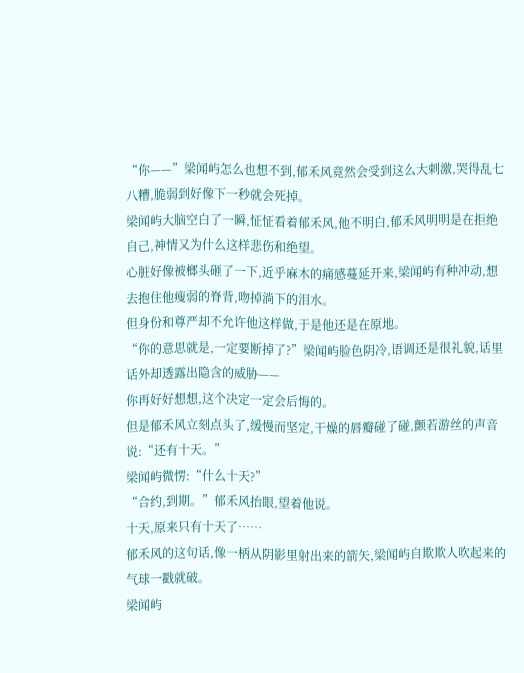“你——”梁闻屿怎么也想不到,郁禾风竟然会受到这么大刺激,哭得乱七八糟,脆弱到好像下一秒就会死掉。
梁闻屿大脑空白了一瞬,怔怔看着郁禾风,他不明白,郁禾风明明是在拒绝自己,神情又为什么这样悲伤和绝望。
心脏好像被榔头砸了一下,近乎麻木的痛感蔓延开来,梁闻屿有种冲动,想去抱住他瘦弱的脊背,吻掉淌下的泪水。
但身份和尊严却不允许他这样做,于是他还是在原地。
“你的意思就是,一定要断掉了?”梁闻屿脸色阴冷,语调还是很礼貌,话里话外却透露出隐含的威胁——
你再好好想想,这个决定一定会后悔的。
但是郁禾风立刻点头了,缓慢而坚定,干燥的唇瓣碰了碰,颤若游丝的声音说:“还有十天。”
梁闻屿微愣:“什么十天?”
“合约,到期。”郁禾风抬眼,望着他说。
十天,原来只有十天了……
郁禾风的这句话,像一柄从阴影里射出来的箭矢,梁闻屿自欺欺人吹起来的气球一戳就破。
梁闻屿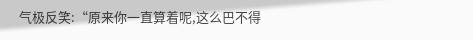气极反笑:“原来你一直算着呢,这么巴不得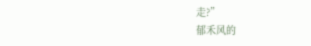走?”
郁禾风的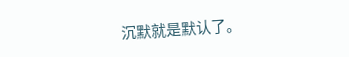沉默就是默认了。